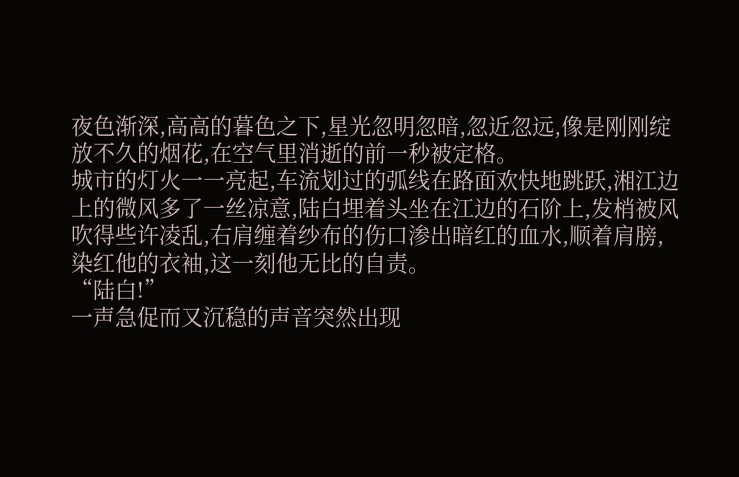夜色渐深,高高的暮色之下,星光忽明忽暗,忽近忽远,像是刚刚绽放不久的烟花,在空气里消逝的前一秒被定格。
城市的灯火一一亮起,车流划过的弧线在路面欢快地跳跃,湘江边上的微风多了一丝凉意,陆白埋着头坐在江边的石阶上,发梢被风吹得些许凌乱,右肩缠着纱布的伤口渗出暗红的血水,顺着肩膀,染红他的衣袖,这一刻他无比的自责。
“陆白!”
一声急促而又沉稳的声音突然出现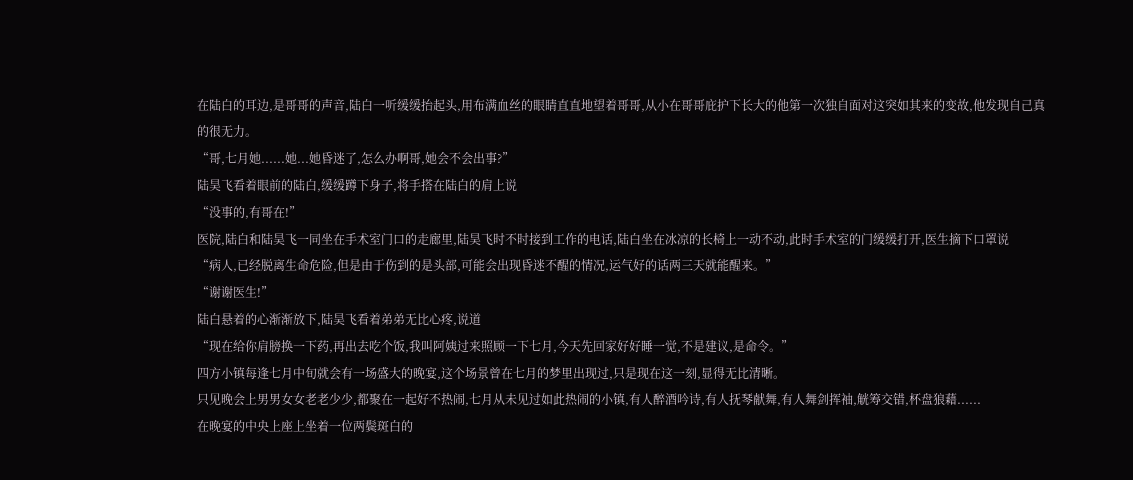在陆白的耳边,是哥哥的声音,陆白一听缓缓抬起头,用布满血丝的眼睛直直地望着哥哥,从小在哥哥庇护下长大的他第一次独自面对这突如其来的变故,他发现自己真的很无力。
“哥,七月她......她...她昏迷了,怎么办啊哥,她会不会出事?”
陆昊飞看着眼前的陆白,缓缓蹲下身子,将手搭在陆白的肩上说
“没事的,有哥在!”
医院,陆白和陆昊飞一同坐在手术室门口的走廊里,陆昊飞时不时接到工作的电话,陆白坐在冰凉的长椅上一动不动,此时手术室的门缓缓打开,医生摘下口罩说
“病人,已经脱离生命危险,但是由于伤到的是头部,可能会出现昏迷不醒的情况,运气好的话两三天就能醒来。”
“谢谢医生!”
陆白悬着的心渐渐放下,陆昊飞看着弟弟无比心疼,说道
“现在给你肩膀换一下药,再出去吃个饭,我叫阿姨过来照顾一下七月,今天先回家好好睡一觉,不是建议,是命令。”
四方小镇每逢七月中旬就会有一场盛大的晚宴,这个场景曾在七月的梦里出现过,只是现在这一刻,显得无比清晰。
只见晚会上男男女女老老少少,都聚在一起好不热闹,七月从未见过如此热闹的小镇,有人醉酒吟诗,有人抚琴献舞,有人舞剑挥袖,觥筹交错,杯盘狼藉......
在晚宴的中央上座上坐着一位两鬓斑白的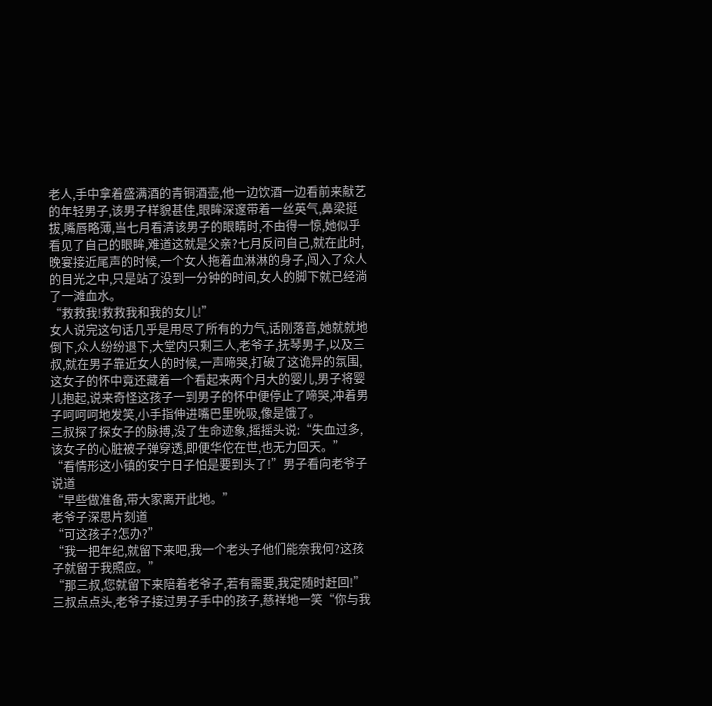老人,手中拿着盛满酒的青铜酒壶,他一边饮酒一边看前来献艺的年轻男子,该男子样貌甚佳,眼眸深邃带着一丝英气,鼻梁挺拔,嘴唇略薄,当七月看清该男子的眼睛时,不由得一惊,她似乎看见了自己的眼眸,难道这就是父亲?七月反问自己,就在此时,晚宴接近尾声的时候,一个女人拖着血淋淋的身子,闯入了众人的目光之中,只是站了没到一分钟的时间,女人的脚下就已经淌了一滩血水。
“救救我!救救我和我的女儿!”
女人说完这句话几乎是用尽了所有的力气,话刚落音,她就就地倒下,众人纷纷退下,大堂内只剩三人,老爷子,抚琴男子,以及三叔,就在男子靠近女人的时候,一声啼哭,打破了这诡异的氛围,这女子的怀中竟还藏着一个看起来两个月大的婴儿,男子将婴儿抱起,说来奇怪这孩子一到男子的怀中便停止了啼哭,冲着男子呵呵呵地发笑,小手指伸进嘴巴里吮吸,像是饿了。
三叔探了探女子的脉搏,没了生命迹象,摇摇头说:“失血过多,该女子的心脏被子弹穿透,即便华佗在世,也无力回天。”
“看情形这小镇的安宁日子怕是要到头了!”男子看向老爷子说道
“早些做准备,带大家离开此地。”
老爷子深思片刻道
“可这孩子?怎办?”
“我一把年纪,就留下来吧,我一个老头子他们能奈我何?这孩子就留于我照应。”
“那三叔,您就留下来陪着老爷子,若有需要,我定随时赶回!”
三叔点点头,老爷子接过男子手中的孩子,慈祥地一笑“你与我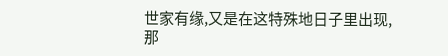世家有缘,又是在这特殊地日子里出现,那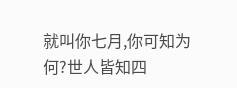就叫你七月,你可知为何?世人皆知四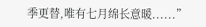季更替,唯有七月绵长意暖......”